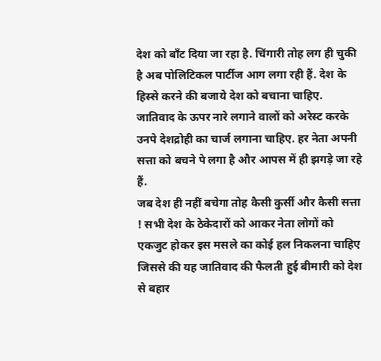देश को बाँट दिया जा रहा है. चिंगारी तोह लग ही चुकी है अब पोलिटिकल पार्टीज आग लगा रही हैं. देश के हिस्से करने की बजाये देश को बचाना चाहिए. जातिवाद के ऊपर नारे लगाने वालों को अरेस्ट करके उनपे देशद्रोही का चार्ज लगाना चाहिए. हर नेता अपनी सत्ता को बचने पे लगा है और आपस में ही झगड़े जा रहे हैं.
जब देश ही नहीं बचेगा तोह कैसी कुर्सी और कैसी सत्ता ! सभी देश के ठेकेदारों को आकर नेता लोगों को एकजुट होकर इस मसले का कोई हल निकलना चाहिए जिससे की यह जातिवाद की फैलती हुई बीमारी को देश से बहार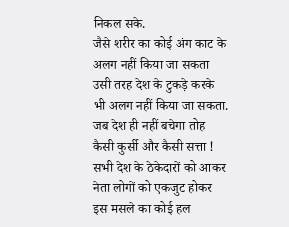निकल सके.
जैसे शरीर का कोई अंग काट के अलग नहीं किया जा सकता उसी तरह देश के टुकड़े करके भी अलग नहीं किया जा सकता.
जब देश ही नहीं बचेगा तोह कैसी कुर्सी और कैसी सत्ता ! सभी देश के ठेकेदारों को आकर नेता लोगों को एकजुट होकर इस मसले का कोई हल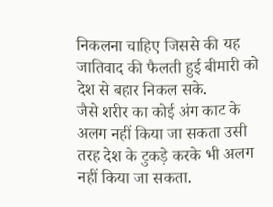निकलना चाहिए जिससे की यह जातिवाद की फैलती हुई बीमारी को देश से बहार निकल सके.
जैसे शरीर का कोई अंग काट के अलग नहीं किया जा सकता उसी तरह देश के टुकड़े करके भी अलग नहीं किया जा सकता.